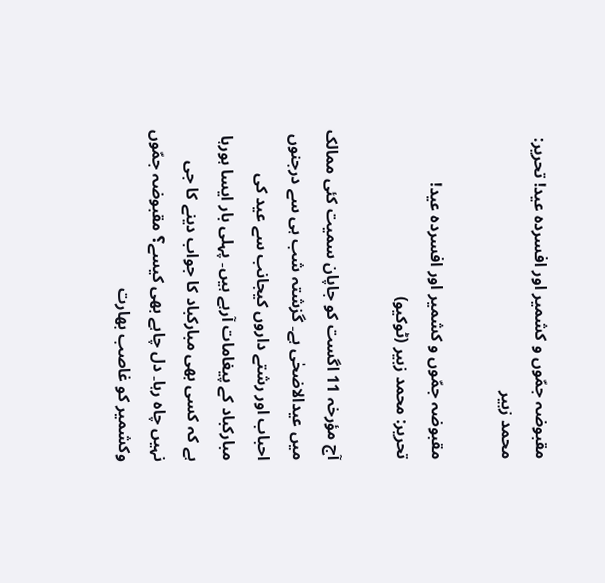مقبوضہ جمّوں و کشمیر اور افسردہ عید! تحریر: محمد زبیر

مقبوضہ جمّوں و کشمیر اور افسردہ عید!
تحریر: محمد زبیر (ٹوکیو)

آج مؤرخہ 11 اگست کو جاپان سمیت کئی ممالک میں عیدالاضحٰی ہے۔ گزشتہ شب ہی سے درجنوں احباب اور رشتے داروں کیجانب سے عید کی مبارکباد کے پیغامات آرہے ہیں۔ پہلی بار ایسا ہورہا ہے کہ کسی بھی مبارکباد کا جواب دینے کا جی نہیں چاہ رہا۔ دل چاہے بھی کیسے؟ مقبوضہ جمّوں وکشمیر کو غاصب بھارت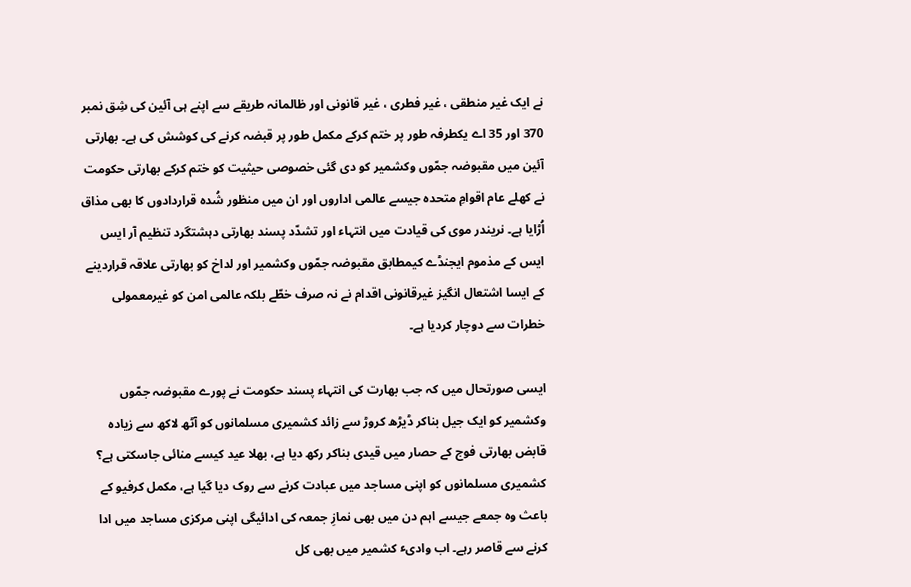نے ایک غیر منطقی ، غیر فطری ، غیر قانونی اور ظالمانہ طریقے سے اپنے ہی آئین کی شِق نمبر 370 اور 35 اے یکطرفہ طور پر ختم کرکے مکمل طور پر قبضہ کرنے کی کوشش کی ہے۔ بھارتی آئین میں مقبوضہ جمّوں وکشمیر کو دی گئی خصوصی حیثیت کو ختم کرکے بھارتی حکومت نے کھلے عام اقوامِ متحدہ جیسے عالمی اداروں اور ان میں منظور شُدہ قراردادوں کا بھی مذاق اُڑایا ہے۔ نریندر موی کی قیادت میں انتہاء اور تشدّد پسند بھارتی دہشتگرد تنظیم آر ایس ایس کے مذموم ایجنڈے کیمطابق مقبوضہ جمّوں وکشمیر اور لداخ کو بھارتی علاقہ قراردینے کے ایسا اشتعال انگیز غیرقانونی اقدام نے نہ صرف خطّے بلکہ عالمی امن کو غیرمعمولی خطرات سے دوچار کردیا ہے۔

ایسی صورتحال میں کہ جب بھارت کی انتہاء پسند حکومت نے پورے مقبوضہ جمّوں وکشمیر کو ایک جیل بناکر ڈیڑھ کروڑ سے زائد کشمیری مسلمانوں کو آٹھ لاکھ سے زیادہ قابض بھارتی فوج کے حصار میں قیدی بناکر رکھ دیا ہے، بھلا عید کیسے منائی جاسکتی ہے؟ کشمیری مسلمانوں کو اپنی مساجد میں عبادت کرنے سے روک دیا گیا ہے، مکمل کرفیو کے باعث وہ جمعے جیسے اہم دن میں بھی نمازِ جمعہ کی ادائیگی اپنی مرکزی مساجد میں ادا کرنے سے قاصر رہے۔ اب وادیٴ کشمیر میں بھی کل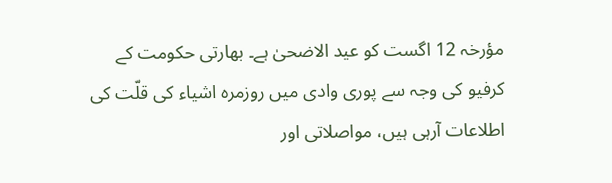مؤرخہ 12 اگست کو عید الاضحیٰ ہے۔ بھارتی حکومت کے کرفیو کی وجہ سے پوری وادی میں روزمرہ اشیاء کی قلّت کی اطلاعات آرہی ہیں، مواصلاتی اور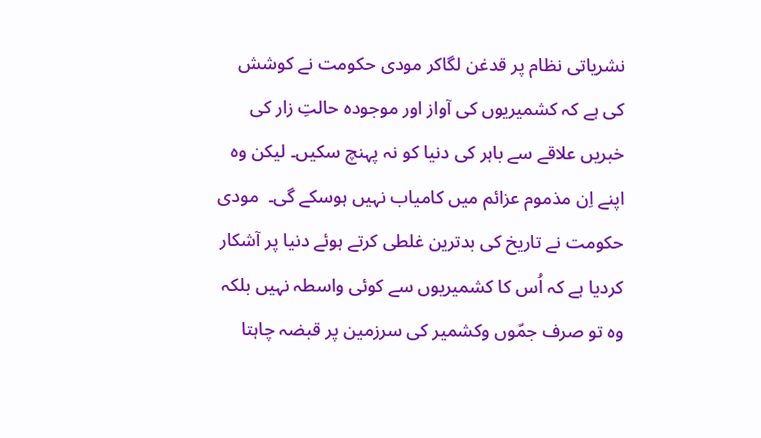نشریاتی نظام پر قدغن لگاکر مودی حکومت نے کوشش کی ہے کہ کشمیریوں کی آواز اور موجودہ حالتِ زار کی خبریں علاقے سے باہر کی دنیا کو نہ پہنچ سکیں۔ لیکن وہ اپنے اِن مذموم عزائم میں کامیاب نہیں ہوسکے گی۔  مودی حکومت نے تاریخ کی بدترین غلطی کرتے ہوئے دنیا پر آشکار کردیا ہے کہ اُس کا کشمیریوں سے کوئی واسطہ نہیں بلکہ وہ تو صرف جمّوں وکشمیر کی سرزمین پر قبضہ چاہتا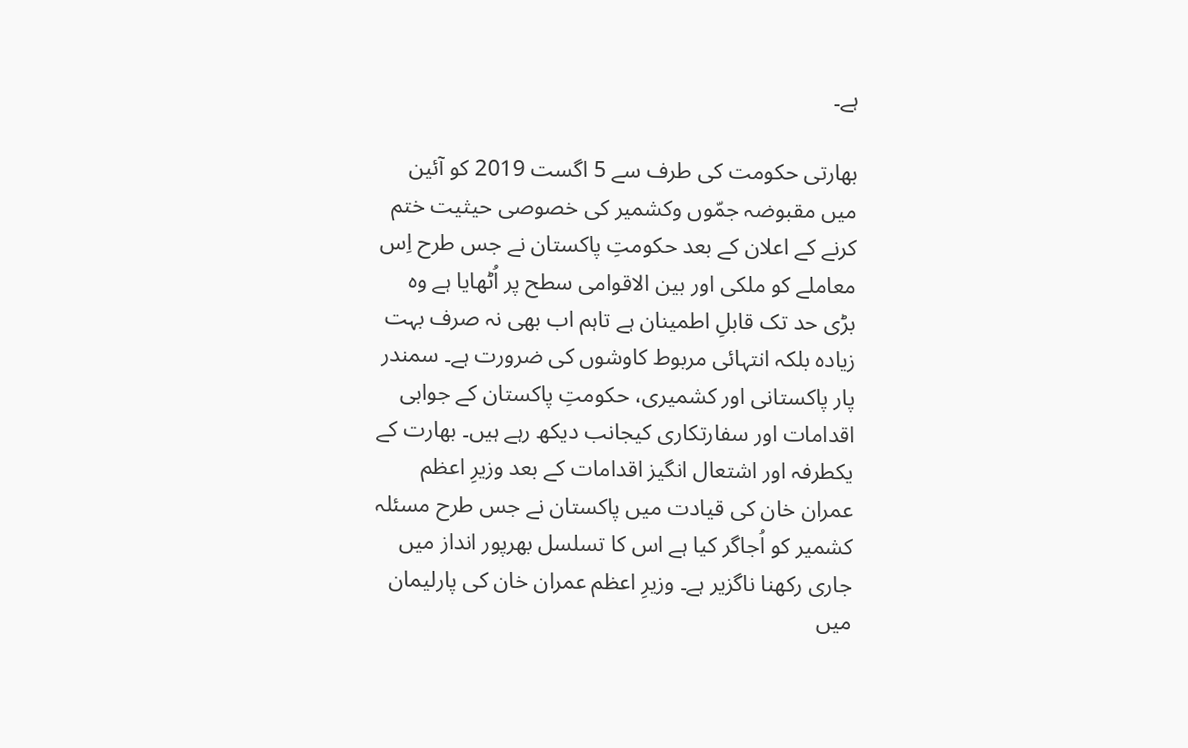ہے۔

بھارتی حکومت کی طرف سے 5 اگست 2019 کو آئین میں مقبوضہ جمّوں وکشمیر کی خصوصی حیثیت ختم کرنے کے اعلان کے بعد حکومتِ پاکستان نے جس طرح اِس معاملے کو ملکی اور بین الاقوامی سطح پر اُٹھایا ہے وہ بڑی حد تک قابلِ اطمینان ہے تاہم اب بھی نہ صرف بہت زیادہ بلکہ انتہائی مربوط کاوشوں کی ضرورت ہے۔ سمندر پار پاکستانی اور کشمیری، حکومتِ پاکستان کے جوابی اقدامات اور سفارتکاری کیجانب دیکھ رہے ہیں۔ بھارت کے یکطرفہ اور اشتعال انگیز اقدامات کے بعد وزیرِ اعظم عمران خان کی قیادت میں پاکستان نے جس طرح مسئلہ کشمیر کو اُجاگر کیا ہے اس کا تسلسل بھرپور انداز میں جاری رکھنا ناگزیر ہے۔ وزیرِ اعظم عمران خان کی پارلیمان میں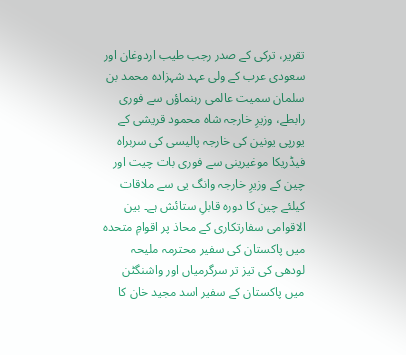تقریر، ترکی کے صدر رجب طیب اردوغان اور سعودی عرب کے ولی عہد شہزادہ محمد بن سلمان سمیت عالمی رہنماؤں سے فوری رابطے، وزیرِ خارجہ شاہ محمود قریشی کے یورپی یونین کی خارجہ پالیسی کی سربراہ فیڈریکا موغیرینی سے فوری بات چیت اور چین کے وزیرِ خارجہ وانگ یی سے ملاقات کیلئے چین کا دورہ قابلِ ستائش ہے۔ بین الاقوامی سفارتکاری کے محاذ پر اقوامِ متحدہ میں پاکستان کی سفیر محترمہ ملیحہ لودھی کی تیز تر سرگرمیاں اور واشنگٹن  میں پاکستان کے سفیر اسد مجید خان کا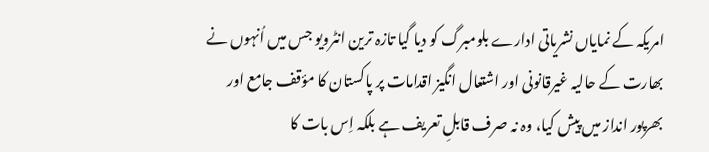امریکہ کے نمایاں نشریاتی ادارے بلومبرگ کو دیا گیا تازہ ترین انٹرویو جس میں اُنہوں نے بھارت کے حالیہ غیرقانونی اور اشتعال انگیز اقدامات پر پاکستان کا مؤقف جامع اور بھرپور انداز میں پیش کیا، وہ نہ صرف قابلِ تعریف ہے بلکہ اِس بات کا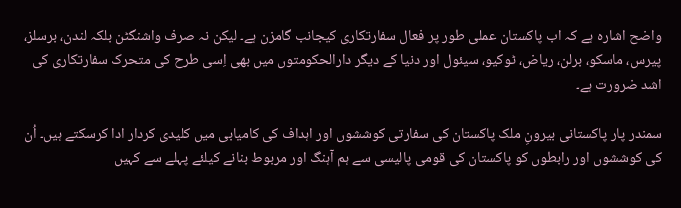واضح اشارہ ہے کہ اب پاکستان عملی طور پر فعال سفارتکاری کیجانب گامزن ہے۔ لیکن نہ صرف واشنگٹن بلکہ لندن، برسلز، پیرس، ماسکو، برلن، ریاض، ٹوکیو، سیئول اور دنیا کے دیگر دارالحکومتوں میں بھی اِسی طرح کی متحرک سفارتکاری کی اشد ضرورت ہے۔

سمندر پار پاکستانی بیرونِ ملک پاکستان کی سفارتی کوششوں اور اہداف کی کامیابی میں کلیدی کردار ادا کرسکتے ہیں۔ اُن کی کوششوں اور رابطوں کو پاکستان کی قومی پالیسی سے ہم آہنگ اور مربوط بنانے کیلئے پہلے سے کہیں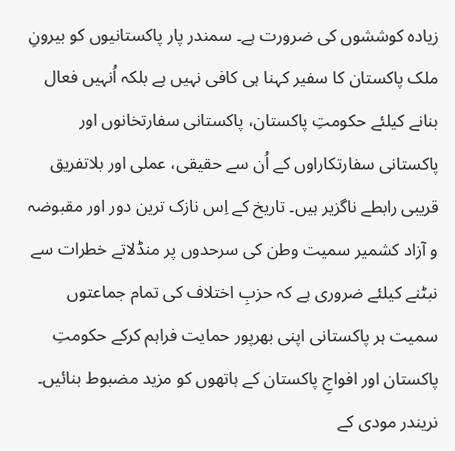زیادہ کوششوں کی ضرورت ہے۔ سمندر پار پاکستانیوں کو بیرونِ ملک پاکستان کا سفیر کہنا ہی کافی نہیں ہے بلکہ اُنہیں فعال بنانے کیلئے حکومتِ پاکستان، پاکستانی سفارتخانوں اور پاکستانی سفارتکاراوں کے اُن سے حقیقی، عملی اور بلاتفریق قریبی رابطے ناگزیر ہیں۔ تاریخ کے اِس نازک ترین دور اور مقبوضہ و آزاد کشمیر سمیت وطن کی سرحدوں پر منڈلاتے خطرات سے نبٹنے کیلئے ضروری ہے کہ حزبِ اختلاف کی تمام جماعتوں سمیت ہر پاکستانی اپنی بھرپور حمایت فراہم کرکے حکومتِ پاکستان اور افواجِ پاکستان کے ہاتھوں کو مزید مضبوط بنائیں۔ نریندر مودی کے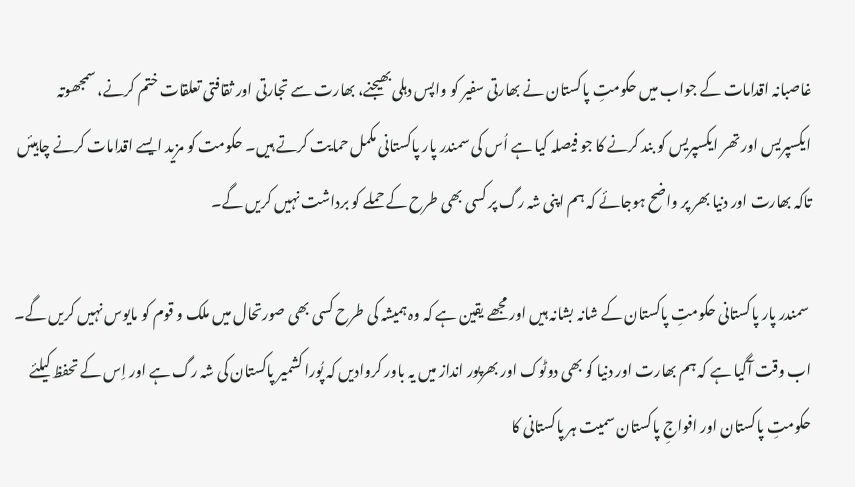غاصبانہ اقدامات کے جواب میں حکومتِ پاکستان نے بھارتی سفیر کو واپس دہلی بھیجنے، بھارت سے تجارتی اور ثقافتی تعلقات ختم کرنے، سمجھوتہ ایکسپریس اور تھر ایکسپریس کو بند کرنے کا جو فیصلہ کیا ہے اُس کی سمندر پار پاکستانی مکمل حمایت کرتے ہیں۔ حکومت کو مزید ایسے اقدامات کرنے چاہیئں تاکہ بھارت اور دنیا بھر پر واضح ہوجائے کہ ہم اپنی شہ رگ پر کسی بھی طرح کے حملے کو برداشت نہیں کریں گے۔

 سمندر پار پاکستانی حکومتِ پاکستان کے شانہ بشانہ ہیں اور مجھے یقین ہے کہ وہ ہمیشہ کی طرح کسی بھی صورتحال میں ملک و قوم کو مایوس نہیں کریں گے۔ اب وقت آگیا ہے کہ ہم بھارت اور دنیا کو بھی دوٹوک اور بھرپور انداز میں یہ باور کروادیں کہ پُورا کشمیر پاکستان کی شہ رگ ہے اور اِس کے تحفظ کیلئے حکومتِ پاکستان اور افواجِ پاکستان سمیت ہر پاکستانی کا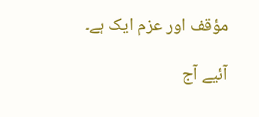مؤقف اور عزم ایک ہے۔

آئیے آج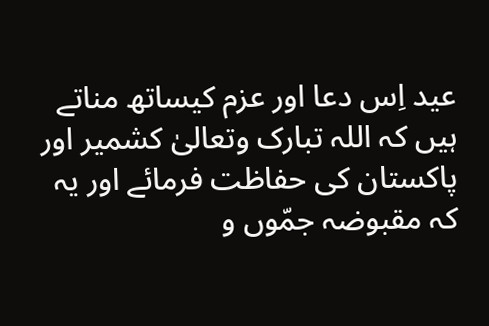عید اِس دعا اور عزم کیساتھ مناتے ہیں کہ اللہ تبارک وتعالیٰ کشمیر اور پاکستان کی حفاظت فرمائے اور یہ کہ مقبوضہ جمّوں و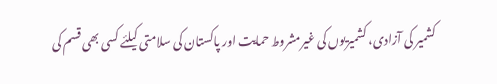کشمیر کی آزادی، کشمیریوں کی غیرمشروط حمایت اور پاکستان کی سلامتی کیلئے کسی بھی قسم کی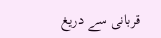قربانی سے دریغ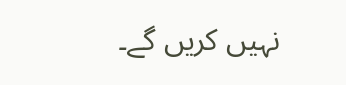نہیں کریں گے۔